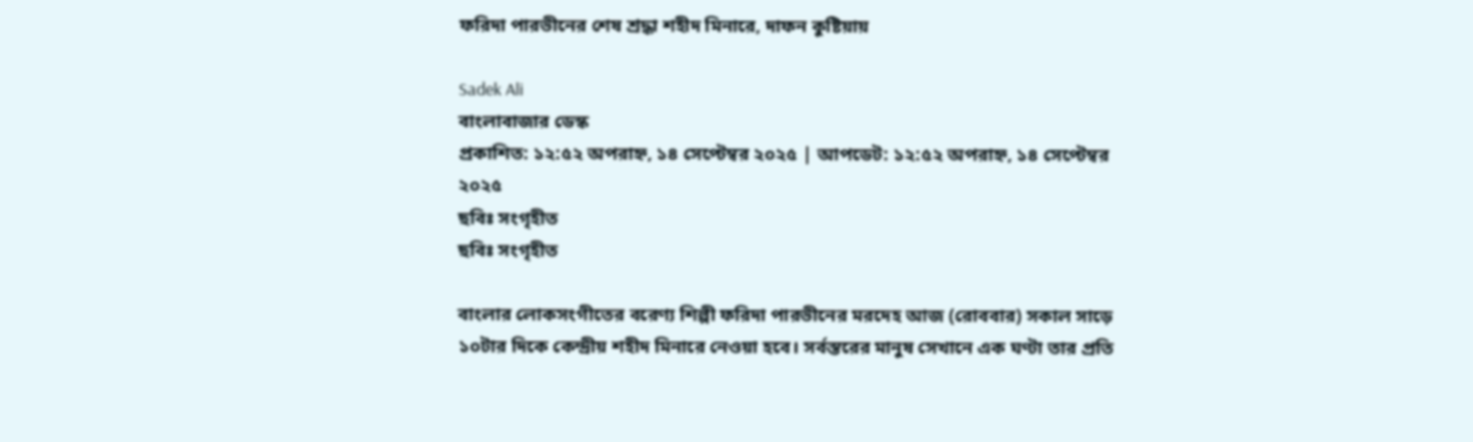ফরিদা পারভীনের শেষ শ্রদ্ধা শহীদ মিনারে, দাফন কুষ্টিয়ায়

Sadek Ali
বাংলাবাজার ডেস্ক
প্রকাশিত: ১২:৫২ অপরাহ্ন, ১৪ সেপ্টেম্বর ২০২৫ | আপডেট: ১২:৫২ অপরাহ্ন, ১৪ সেপ্টেম্বর ২০২৫
ছবিঃ সংগৃহীত
ছবিঃ সংগৃহীত

বাংলার লোকসংগীতের বরেণ্য শিল্পী ফরিদা পারভীনের মরদেহ আজ (রোববার) সকাল সাড়ে ১০টার দিকে কেন্দ্রীয় শহীদ মিনারে নেওয়া হবে। সর্বস্তরের মানুষ সেখানে এক ঘণ্টা তার প্রতি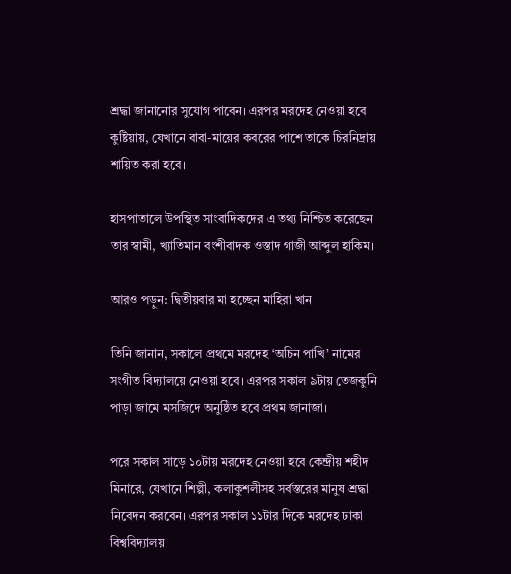শ্রদ্ধা জানানোর সুযোগ পাবেন। এরপর মরদেহ নেওয়া হবে কুষ্টিয়ায়, যেখানে বাবা-মায়ের কবরের পাশে তাকে চিরনিদ্রায় শায়িত করা হবে।

হাসপাতালে উপস্থিত সাংবাদিকদের এ তথ্য নিশ্চিত করেছেন তার স্বামী, খ্যাতিমান বংশীবাদক ওস্তাদ গাজী আব্দুল হাকিম।

আরও পড়ুন: দ্বিতীয়বার মা হচ্ছেন মাহিরা খান

তিনি জানান, সকালে প্রথমে মরদেহ ‘অচিন পাখি’ নামের সংগীত বিদ্যালয়ে নেওয়া হবে। এরপর সকাল ৯টায় তেজকুনি পাড়া জামে মসজিদে অনুষ্ঠিত হবে প্রথম জানাজা।

পরে সকাল সাড়ে ১০টায় মরদেহ নেওয়া হবে কেন্দ্রীয় শহীদ মিনারে, যেখানে শিল্পী, কলাকুশলীসহ সর্বস্তরের মানুষ শ্রদ্ধা নিবেদন করবেন। এরপর সকাল ১১টার দিকে মরদেহ ঢাকা বিশ্ববিদ্যালয়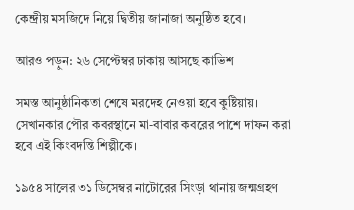কেন্দ্রীয় মসজিদে নিয়ে দ্বিতীয় জানাজা অনুষ্ঠিত হবে।

আরও পড়ুন: ২৬ সেপ্টেম্বর ঢাকায় আসছে কাভিশ

সমস্ত আনুষ্ঠানিকতা শেষে মরদেহ নেওয়া হবে কুষ্টিয়ায়। সেখানকার পৌর কবরস্থানে মা-বাবার কবরের পাশে দাফন করা হবে এই কিংবদন্তি শিল্পীকে।

১৯৫৪ সালের ৩১ ডিসেম্বর নাটোরের সিংড়া থানায় জন্মগ্রহণ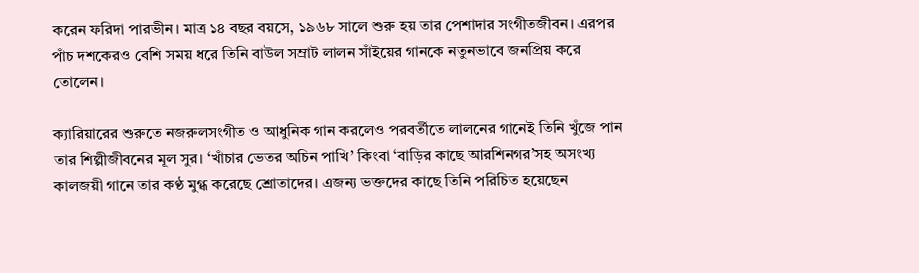করেন ফরিদা পারভীন। মাত্র ১৪ বছর বয়সে, ১৯৬৮ সালে শুরু হয় তার পেশাদার সংগীতজীবন। এরপর পাঁচ দশকেরও বেশি সময় ধরে তিনি বাউল সম্রাট লালন সাঁইয়ের গানকে নতুনভাবে জনপ্রিয় করে তোলেন।

ক্যারিয়ারের শুরুতে নজরুলসংগীত ও আধুনিক গান করলেও পরবর্তীতে লালনের গানেই তিনি খুঁজে পান তার শিল্পীজীবনের মূল সুর। ‘খাঁচার ভেতর অচিন পাখি’ কিংবা ‘বাড়ির কাছে আরশিনগর’সহ অসংখ্য কালজয়ী গানে তার কণ্ঠ মুগ্ধ করেছে শ্রোতাদের। এজন্য ভক্তদের কাছে তিনি পরিচিত হয়েছেন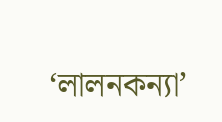‘লালনকন্যা’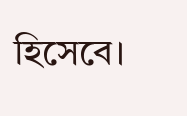হিসেবে।